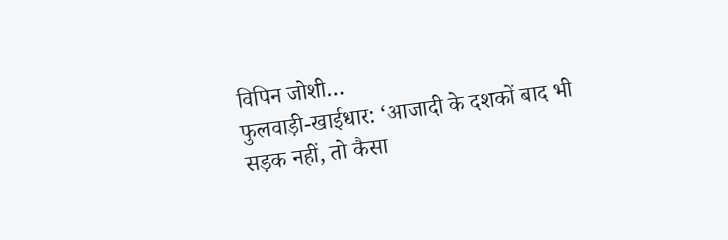विपिन जोशी…
फुलवाड़ी-खाईधार: ‘आजादी के दशकों बाद भी सड़क नहीं, तो कैसा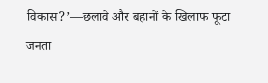विकास?’—छलावे और बहानों के खिलाफ फूटा जनता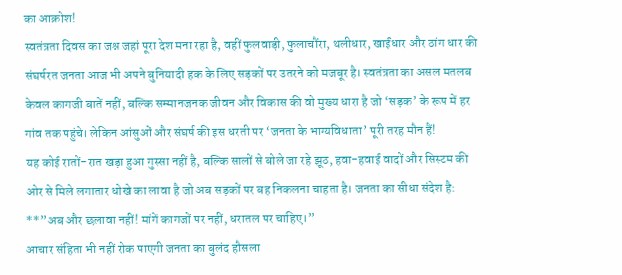का आक्रोश!
स्वतंत्रता दिवस का जश्न जहां पूरा देश मना रहा है, वहीं फुलवाड़ी, फुलाचौंरा, थलीधार, खाईंधार और ठांग धार की संघर्षरत जनता आज भी अपने बुनियादी हक के लिए सड़कों पर उतरने को मजबूर है। स्वतंत्रता का असल मतलब केवल कागजी बातें नहीं, बल्कि सम्मानजनक जीवन और विकास की वो मुख्य धारा है जो ‘सड़क’ के रूप में हर गांव तक पहुंचे। लेकिन आंसुओं और संघर्ष की इस धरती पर ‘जनता के भाग्यविधाता’ पूरी तरह मौन हैं!
यह कोई रातों-रात खड़ा हुआ गुस्सा नहीं है, बल्कि सालों से बोले जा रहे झूठ, हवा-हवाई वादों और सिस्टम की ओर से मिले लगातार धोखे का लावा है जो अब सड़कों पर बह निकलना चाहता है। जनता का सीधा संदेश है: **”अब और छलावा नहीं! मांगें कागजों पर नहीं, धरातल पर चाहिए।”
आचार संहिता भी नहीं रोक पाएगी जनता का बुलंद हौसला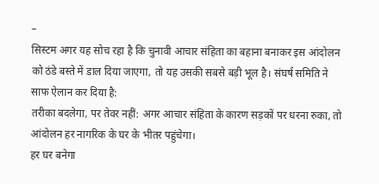–
सिस्टम अगर यह सोच रहा है कि चुनावी आचार संहिता का बहाना बनाकर इस आंदोलन को ठंडे बस्ते में डाल दिया जाएगा, तो यह उसकी सबसे बड़ी भूल है। संघर्ष समिति ने साफ ऐलान कर दिया है:
तरीका बदलेगा, पर तेवर नहीं: अगर आचार संहिता के कारण सड़कों पर धरना रुका, तो आंदोलन हर नागरिक के घर के भीतर पहुंचेगा।
हर घर बनेगा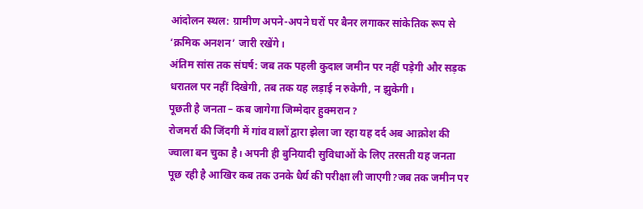आंदोलन स्थल: ग्रामीण अपने-अपने घरों पर बैनर लगाकर सांकेतिक रूप से ‘क्रमिक अनशन’ जारी रखेंगे।
अंतिम सांस तक संघर्ष: जब तक पहली कुदाल जमीन पर नहीं पड़ेगी और सड़क धरातल पर नहीं दिखेगी, तब तक यह लड़ाई न रुकेगी, न झुकेगी।
पूछती है जनता – कब जागेगा जिम्मेदार हुक्मरान?
रोजमर्रा की जिंदगी में गांव वालों द्वारा झेला जा रहा यह दर्द अब आक्रोश की ज्वाला बन चुका है। अपनी ही बुनियादी सुविधाओं के लिए तरसती यह जनता पूछ रही है आखिर कब तक उनके धैर्य की परीक्षा ली जाएगी?जब तक जमीन पर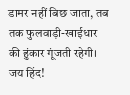डामर नहीं बिछ जाता, तब तक फुलवाड़ी-खाईधार की हुंकार गूंजती रहेगी।
जय हिंद!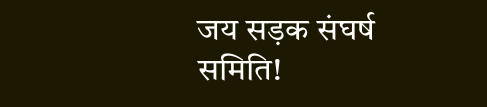जय सड़क संघर्ष समिति!